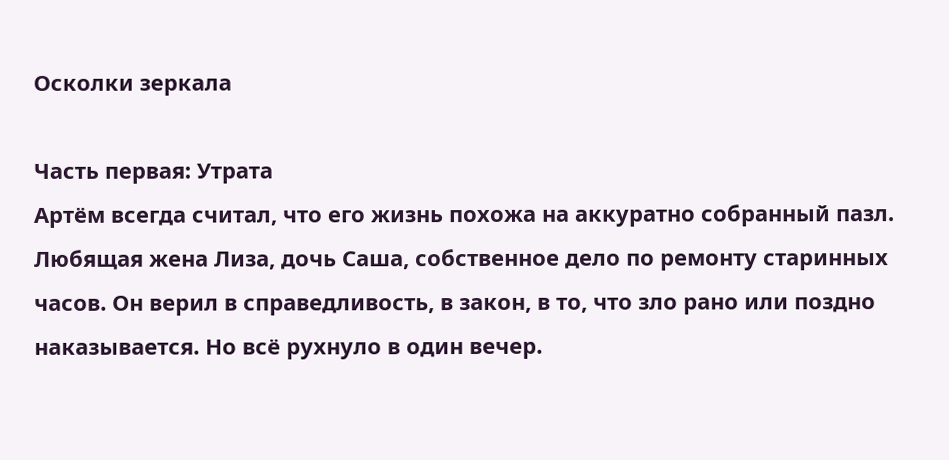Осколки зеркала

Часть первая: Утрата
Артём всегда считал, что его жизнь похожа на аккуратно собранный пазл. Любящая жена Лиза, дочь Саша, собственное дело по ремонту старинных часов. Он верил в справедливость, в закон, в то, что зло рано или поздно наказывается. Но всё рухнуло в один вечер.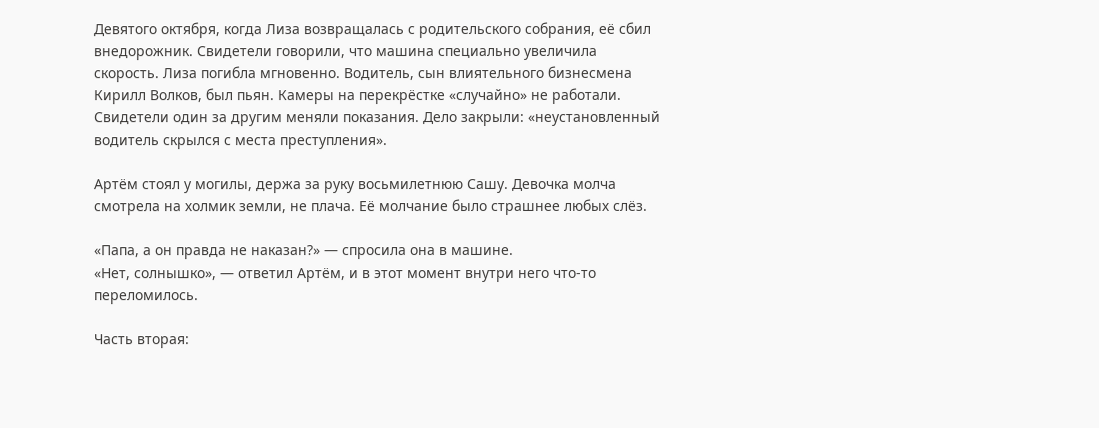Девятого октября, когда Лиза возвращалась с родительского собрания, её сбил внедорожник. Свидетели говорили, что машина специально увеличила скорость. Лиза погибла мгновенно. Водитель, сын влиятельного бизнесмена Кирилл Волков, был пьян. Камеры на перекрёстке «случайно» не работали. Свидетели один за другим меняли показания. Дело закрыли: «неустановленный водитель скрылся с места преступления».

Артём стоял у могилы, держа за руку восьмилетнюю Сашу. Девочка молча смотрела на холмик земли, не плача. Её молчание было страшнее любых слёз.

«Папа, а он правда не наказан?» — спросила она в машине.
«Нет, солнышко», — ответил Артём, и в этот момент внутри него что-то переломилось.

Часть вторая: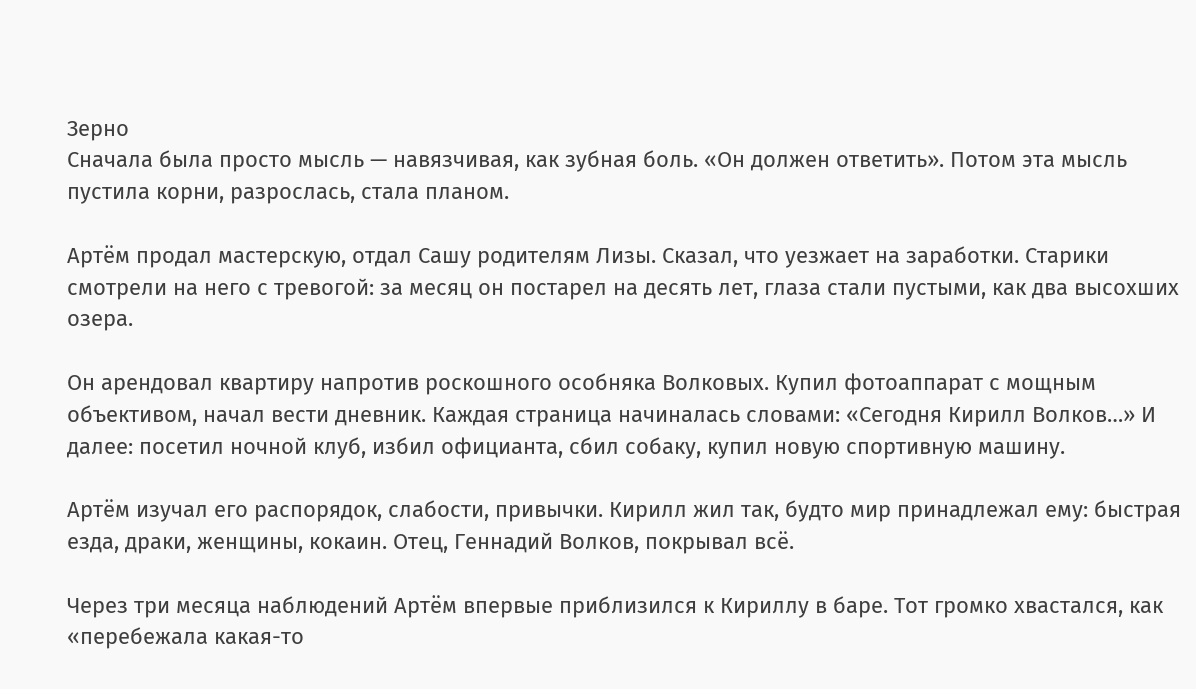Зерно
Сначала была просто мысль — навязчивая, как зубная боль. «Он должен ответить». Потом эта мысль пустила корни, разрослась, стала планом.

Артём продал мастерскую, отдал Сашу родителям Лизы. Сказал, что уезжает на заработки. Старики смотрели на него с тревогой: за месяц он постарел на десять лет, глаза стали пустыми, как два высохших озера.

Он арендовал квартиру напротив роскошного особняка Волковых. Купил фотоаппарат с мощным объективом, начал вести дневник. Каждая страница начиналась словами: «Сегодня Кирилл Волков…» И далее: посетил ночной клуб, избил официанта, сбил собаку, купил новую спортивную машину.

Артём изучал его распорядок, слабости, привычки. Кирилл жил так, будто мир принадлежал ему: быстрая езда, драки, женщины, кокаин. Отец, Геннадий Волков, покрывал всё.

Через три месяца наблюдений Артём впервые приблизился к Кириллу в баре. Тот громко хвастался, как «перебежала какая-то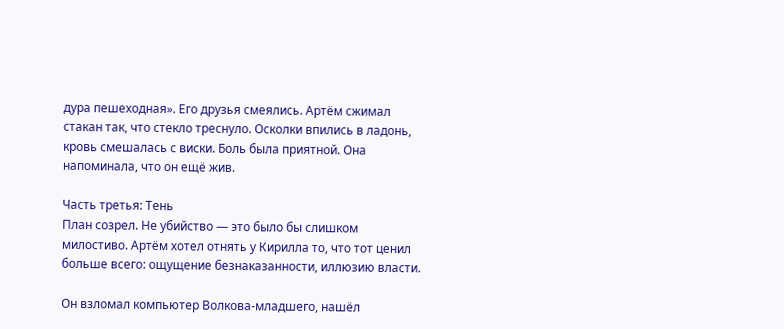дура пешеходная». Его друзья смеялись. Артём сжимал стакан так, что стекло треснуло. Осколки впились в ладонь, кровь смешалась с виски. Боль была приятной. Она напоминала, что он ещё жив.

Часть третья: Тень
План созрел. Не убийство — это было бы слишком милостиво. Артём хотел отнять у Кирилла то, что тот ценил больше всего: ощущение безнаказанности, иллюзию власти.

Он взломал компьютер Волкова-младшего, нашёл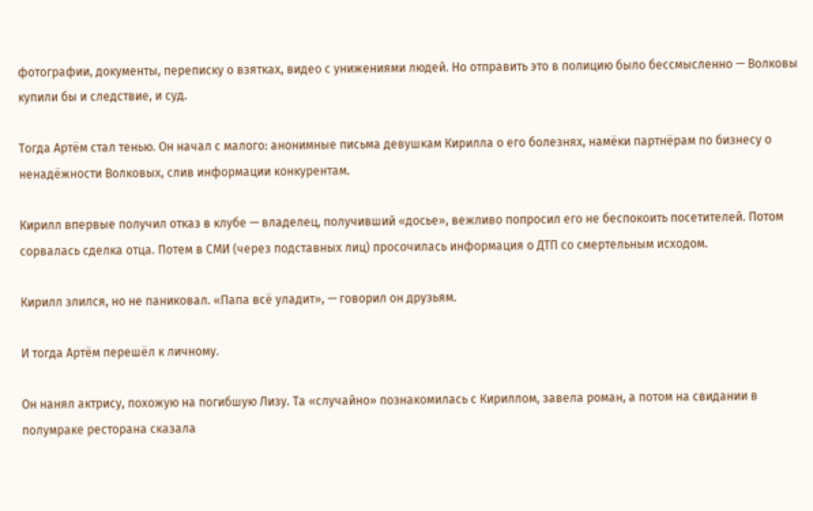фотографии, документы, переписку о взятках, видео с унижениями людей. Но отправить это в полицию было бессмысленно — Волковы купили бы и следствие, и суд.

Тогда Артём стал тенью. Он начал с малого: анонимные письма девушкам Кирилла о его болезнях, намёки партнёрам по бизнесу о ненадёжности Волковых, слив информации конкурентам.

Кирилл впервые получил отказ в клубе — владелец, получивший «досье», вежливо попросил его не беспокоить посетителей. Потом сорвалась сделка отца. Потем в СМИ (через подставных лиц) просочилась информация о ДТП со смертельным исходом.

Кирилл злился, но не паниковал. «Папа всё уладит», — говорил он друзьям.

И тогда Артём перешёл к личному.

Он нанял актрису, похожую на погибшую Лизу. Та «случайно» познакомилась с Кириллом, завела роман, а потом на свидании в полумраке ресторана сказала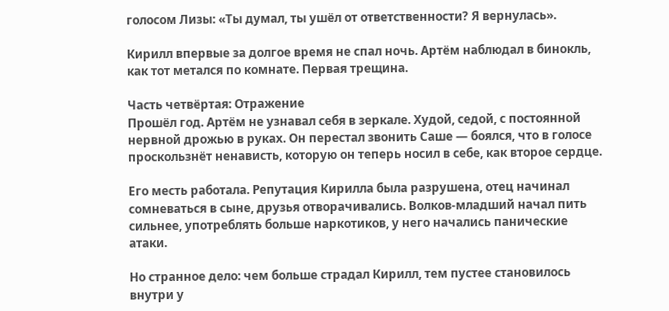голосом Лизы: «Ты думал, ты ушёл от ответственности? Я вернулась».

Кирилл впервые за долгое время не спал ночь. Артём наблюдал в бинокль, как тот метался по комнате. Первая трещина.

Часть четвёртая: Отражение
Прошёл год. Артём не узнавал себя в зеркале. Худой, седой, с постоянной нервной дрожью в руках. Он перестал звонить Саше — боялся, что в голосе проскользнёт ненависть, которую он теперь носил в себе, как второе сердце.

Его месть работала. Репутация Кирилла была разрушена, отец начинал сомневаться в сыне, друзья отворачивались. Волков-младший начал пить сильнее, употреблять больше наркотиков, у него начались панические атаки.

Но странное дело: чем больше страдал Кирилл, тем пустее становилось внутри у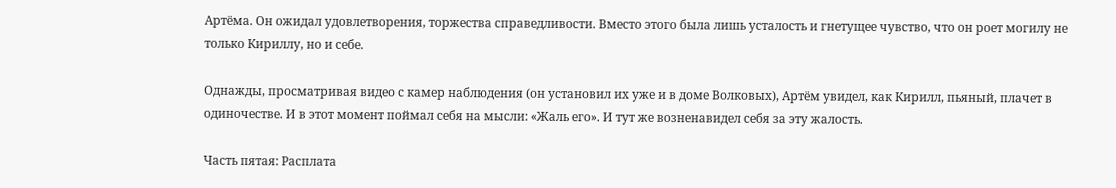Артёма. Он ожидал удовлетворения, торжества справедливости. Вместо этого была лишь усталость и гнетущее чувство, что он роет могилу не только Кириллу, но и себе.

Однажды, просматривая видео с камер наблюдения (он установил их уже и в доме Волковых), Артём увидел, как Кирилл, пьяный, плачет в одиночестве. И в этот момент поймал себя на мысли: «Жаль его». И тут же возненавидел себя за эту жалость.

Часть пятая: Расплата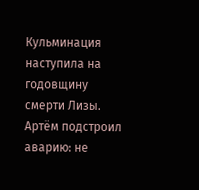Кульминация наступила на годовщину смерти Лизы. Артём подстроил аварию: не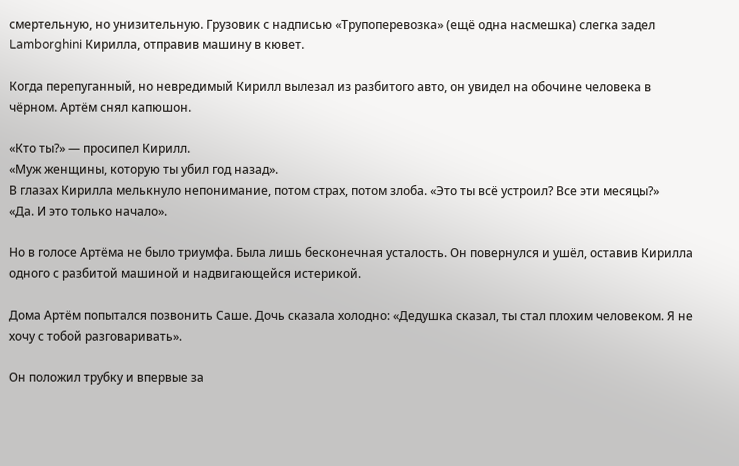смертельную, но унизительную. Грузовик с надписью «Трупоперевозка» (ещё одна насмешка) слегка задел Lamborghini Кирилла, отправив машину в кювет.

Когда перепуганный, но невредимый Кирилл вылезал из разбитого авто, он увидел на обочине человека в чёрном. Артём снял капюшон.

«Кто ты?» — просипел Кирилл.
«Муж женщины, которую ты убил год назад».
В глазах Кирилла мелькнуло непонимание, потом страх, потом злоба. «Это ты всё устроил? Все эти месяцы?»
«Да. И это только начало».

Но в голосе Артёма не было триумфа. Была лишь бесконечная усталость. Он повернулся и ушёл, оставив Кирилла одного с разбитой машиной и надвигающейся истерикой.

Дома Артём попытался позвонить Саше. Дочь сказала холодно: «Дедушка сказал, ты стал плохим человеком. Я не хочу с тобой разговаривать».

Он положил трубку и впервые за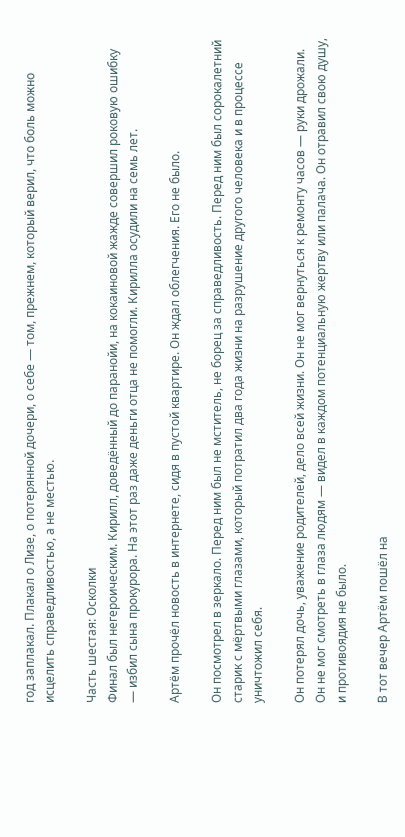год заплакал. Плакал о Лизе, о потерянной дочери, о себе — том, прежнем, который верил, что боль можно исцелить справедливостью, а не местью.

Часть шестая: Осколки
Финал был негероическим. Кирилл, доведённый до паранойи, на кокаиновой жажде совершил роковую ошибку — избил сына прокурора. На этот раз даже деньги отца не помогли. Кирилла осудили на семь лет.

Артём прочёл новость в интернете, сидя в пустой квартире. Он ждал облегчения. Его не было.

Он посмотрел в зеркало. Перед ним был не мститель, не борец за справедливость. Перед ним был сорокалетний старик с мёртвыми глазами, который потратил два года жизни на разрушение другого человека и в процессе уничтожил себя.

Он потерял дочь, уважение родителей, дело всей жизни. Он не мог вернуться к ремонту часов — руки дрожали. Он не мог смотреть в глаза людям — видел в каждом потенциальную жертву или палача. Он отравил свою душу, и противоядия не было.

В тот вечер Артём пошёл на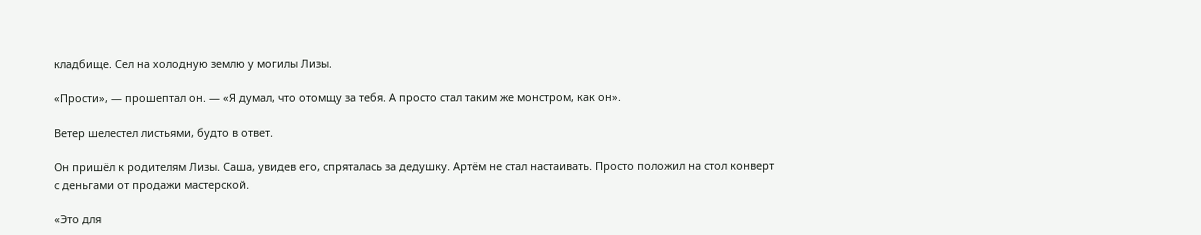кладбище. Сел на холодную землю у могилы Лизы.

«Прости», — прошептал он. — «Я думал, что отомщу за тебя. А просто стал таким же монстром, как он».

Ветер шелестел листьями, будто в ответ.

Он пришёл к родителям Лизы. Саша, увидев его, спряталась за дедушку. Артём не стал настаивать. Просто положил на стол конверт с деньгами от продажи мастерской.

«Это для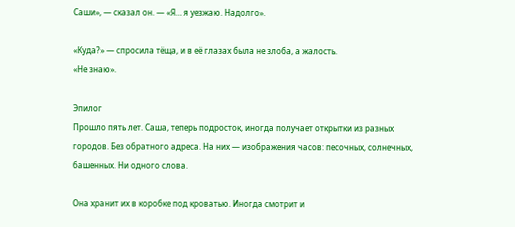Саши», — сказал он. — «Я… я уезжаю. Надолго».

«Куда?» — спросила тёща, и в её глазах была не злоба, а жалость.
«Не знаю».

Эпилог
Прошло пять лет. Саша, теперь подросток, иногда получает открытки из разных городов. Без обратного адреса. На них — изображения часов: песочных, солнечных, башенных. Ни одного слова.

Она хранит их в коробке под кроватью. Иногда смотрит и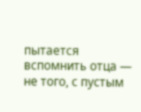пытается вспомнить отца — не того, с пустым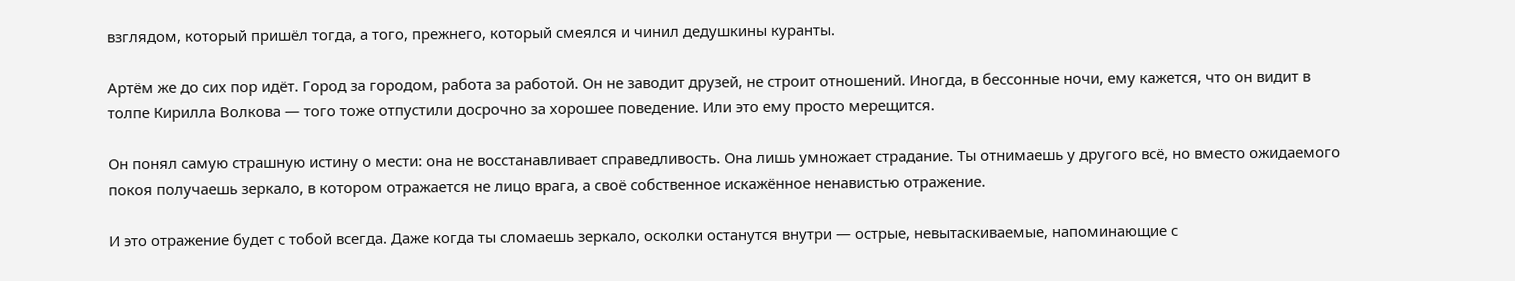взглядом, который пришёл тогда, а того, прежнего, который смеялся и чинил дедушкины куранты.

Артём же до сих пор идёт. Город за городом, работа за работой. Он не заводит друзей, не строит отношений. Иногда, в бессонные ночи, ему кажется, что он видит в толпе Кирилла Волкова — того тоже отпустили досрочно за хорошее поведение. Или это ему просто мерещится.

Он понял самую страшную истину о мести: она не восстанавливает справедливость. Она лишь умножает страдание. Ты отнимаешь у другого всё, но вместо ожидаемого покоя получаешь зеркало, в котором отражается не лицо врага, а своё собственное искажённое ненавистью отражение.

И это отражение будет с тобой всегда. Даже когда ты сломаешь зеркало, осколки останутся внутри — острые, невытаскиваемые, напоминающие с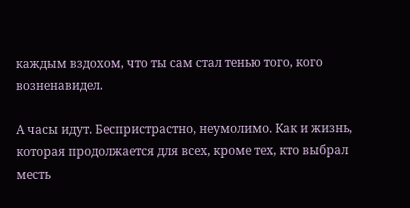каждым вздохом, что ты сам стал тенью того, кого возненавидел.

А часы идут. Беспристрастно, неумолимо. Как и жизнь, которая продолжается для всех, кроме тех, кто выбрал месть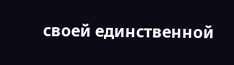своей единственной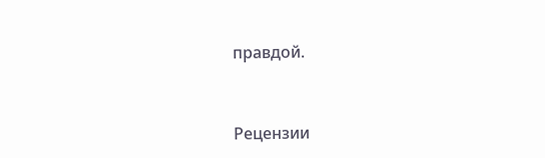правдой.


Рецензии